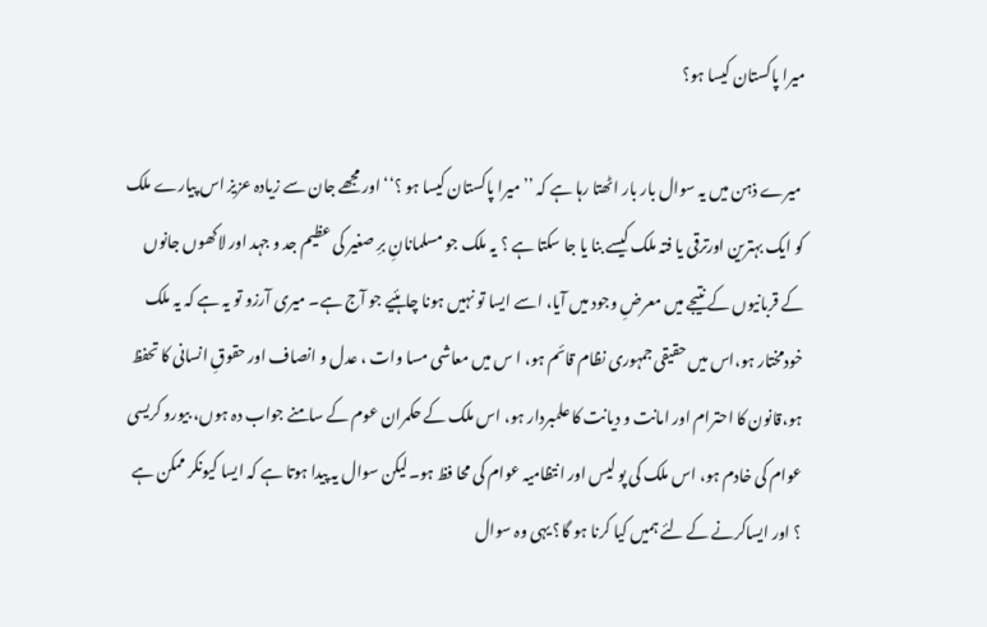میرا پاکستان کیسا ہو؟

 میرے ذہن میں یہ سوال بار بار اٹھتا رہا ہے کہ ’’میرا پاکستان کیسا ہو ؟‘‘ اور مجھے جان سے زیادہ عزیز اس پیارے ملک کو ایک بہترین اورترقی یا فتہ ملک کیسے بنا یا جا سکتا ہے ؟ یہ ملک جو مسلمانانِ برِ صغیر کی عظیم جد و جہد اور لاکھوں جانوں کے قربانیوں کے نتیجے میں معرضِ وجود میں آیا، اسے ایسا تو نہیں ہونا چاہئیے جو آج ہے۔ میری آرزو تو یہ ہے کہ یہ ملک خودمختار ہو،اس میں حقیقی جمہوری نظام قائم ہو، ا س میں معاشی مسا وات ، عدل و انصاف اور حقوقِ انسانی کا تحفظ ہو،قانون کا احترام اور امانت و دیانت کا علمبردار ہو، اس ملک کے حکمران عوم کے سامنے جواب دہ ہوں، بیورو کریسی عوام کی خادم ہو، اس ملک کی پو لیس اور انتظامیہ عوام کی محا فظ ہو۔لیکن سوال یہ پیدا ہوتا ہے کہ ایسا کیونکر ممکن ہے ؟ اور ایساکرنے کے لئے ہمیں کیا کرنا ہو گا؟ یہی وہ سوال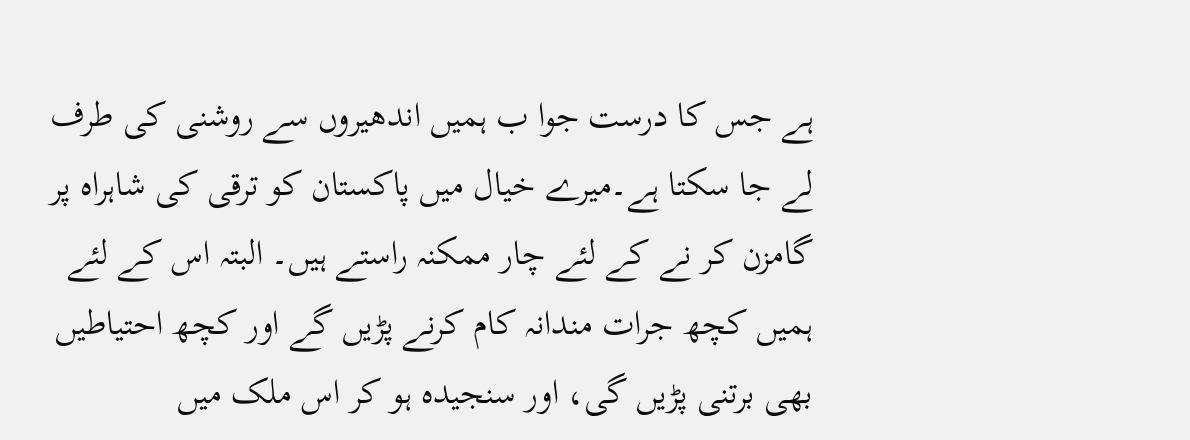ہے جس کا درست جوا ب ہمیں اندھیروں سے روشنی کی طرف لے جا سکتا ہے۔میرے خیال میں پاکستان کو ترقی کی شاہراہ پر گامزن کر نے کے لئے چار ممکنہ راستے ہیں۔ البتہ اس کے لئے ہمیں کچھ جرات مندانہ کام کرنے پڑیں گے اور کچھ احتیاطیں بھی برتنی پڑیں گی، اور سنجیدہ ہو کر اس ملک میں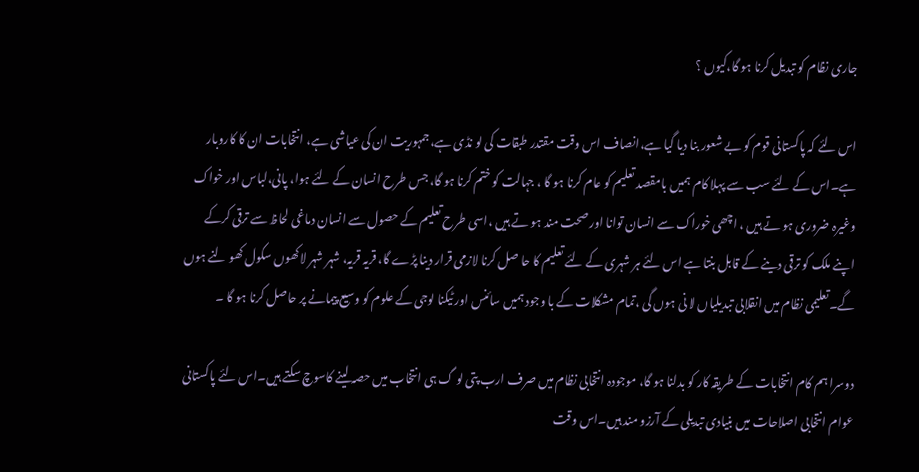جاری نظام کو تبدیل کرنا ہو گا،کیوں ؟

اس لئے کہ پاکستانی قوم کو بے شعور بنا دیا گیا ہے،انصاف اس وقت مقتدر طبقات کی لو نڈی ہے،جمہوریت ان کی عیاشی ہے، انتخابات ان کا کاروبار ہے۔اس کے لئے سب سے پہلا کام ہمیں بامقصد تعلیم کو عام کرنا ہو گا ، جہالت کو ختم کرنا ہو گا، جس طرح انسان کے لئے ہوا، پانی،لباس اور خواک وغیرہ ضروری ہو تے ہیں ، اچھی خوراک سے انسان توانا اور صحت مند ہو تے ہیں ،اسی طرح تعلیم کے حصول سے انسان دماغی لحاظ سے ترقی کرکے اپنے ملک کو ترقی دینے کے قابل بنتا ہے اس لئے ہر شہری کے لئے تعلیم کا حا صل کرنا لازمی قرار دینا پڑے گا، قریہ قریہ، شہر شہر لاکھوں سکول کھو لنے ہوں گے۔تعلیمی نظام میں انقلابی تبدیلیاں لا نی ہوں گی ،تمام مشکلات کے با وجود ہمیں سائنس اور ٹیکنا لوجی کے علوم کو وسیع پیمانے پر حاصل کرنا ہو گا ۔

دوسرا ہم کام انتخابات کے طریقہ کار کو بدلنا ہو گا، موجودہ انتخابی نظام میں صرف ارب پتی لو گ ہی انتخاب میں حصہ لینے کاسوچ سکتے ہیں۔اس لئے پاکستانی عوام انتخابی اصلاحات میں بنیادی تبدیلی کے آرزو مند ہیں۔اس وقت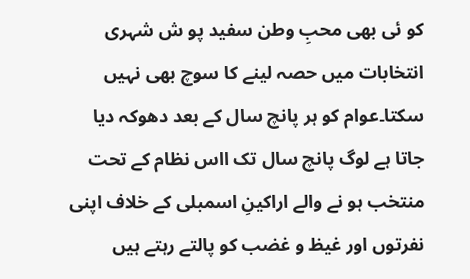کو ئی بھی محبِ وطن سفید پو ش شہری انتخابات میں حصہ لینے کا سوچ بھی نہیں سکتا۔عوام کو ہر پانچ سال کے بعد دھوکہ دیا جاتا ہے لوگ پانچ سال تک ااس نظام کے تحت منتخب ہو نے والے اراکینِ اسمبلی کے خلاف اپنی نفرتوں اور غیظ و غضب کو پالتے رہتے ہیں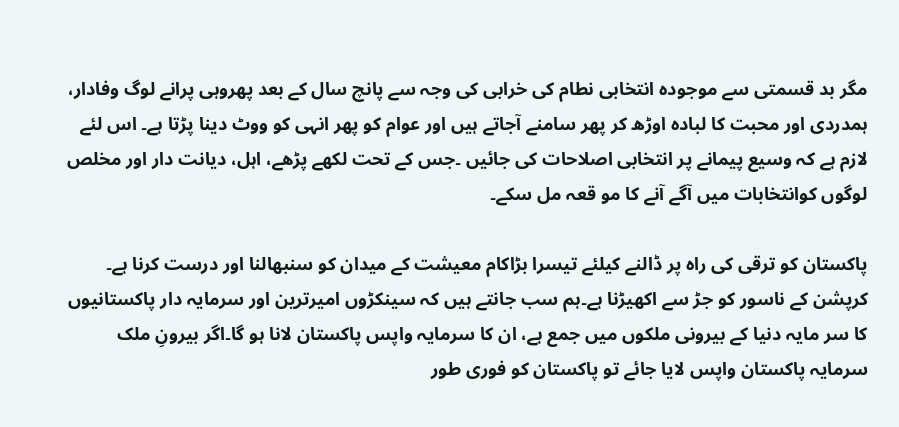مگر بد قسمتی سے موجودہ انتخابی نطام کی خرابی کی وجہ سے پانچ سال کے بعد پھروہی پرانے لوگ وفادار، ہمدردی اور محبت کا لبادہ اوڑھ کر پھر سامنے آجاتے ہیں اور عوام کو پھر انہی کو ووٹ دینا پڑتا ہے۔ اس لئے لازم ہے کہ وسیع پیمانے پر انتخابی اصلاحات کی جائیں ۔جس کے تحت لکھے پڑھے، اہل، دیانت دار اور مخلص لوگوں کوانتخابات میں آگے آنے کا مو قعہ مل سکے۔

پاکستان کو ترقی کی راہ پر ڈالنے کیلئے تیسرا بڑاکام معیشت کے میدان کو سنبھالنا اور درست کرنا ہے۔ کرپشن کے ناسور کو جڑ سے اکھیڑنا ہے۔ہم سب جانتے ہیں کہ سینکڑوں امیرترین اور سرمایہ دار پاکستانیوں کا سر مایہ دنیا کے بیرونی ملکوں میں جمع ہے، ان کا سرمایہ واپس پاکستان لانا ہو گا۔اگر بیرونِ ملک سرمایہ پاکستان واپس لایا جائے تو پاکستان کو فوری طور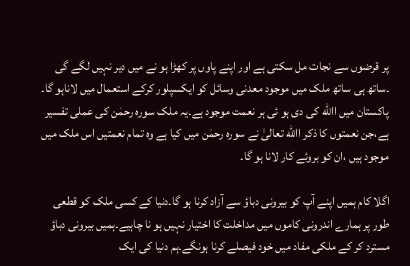پر قرضوں سے نجات مل سکتی ہے اور اپنے پاوں پر کھڑا ہو نے میں دیر نہیں لگے گی ۔ساتھ ہی ساتھ ملک میں موجود معدنی وسائل کو ایکسپلور کرکے استعمال میں لاناہو گا۔ پاکستان میں االله کی دی ہو ئی ہر نعمت موجود ہے۔یہ ملک سورہ رحمٰن کی عملی تفسیر ہے،جن نعمتوں کا ذکر االله تعالیٰ نے سورہ رحمٰن میں کیا ہے وہ تمام نعمتیں اس ملک میں موجود ہیں ،ان کو بروئے کار لانا ہو گا۔

اگلا کام ہمیں اپنے آپ کو بیرونی دباؤ سے آزاد کرنا ہو گا۔دنیا کے کسی ملک کو قطعی طور پر ہمارے اندرونی کاموں میں مداخلت کا اختیار نہیں ہو نا چاہیے۔ہمیں بیرونی دباؤ مسترد کر کے ملکی مفاد میں خود فیصلے کرنا ہونگے۔ہم دنیا کی ایک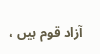آزاد قوم ہیں ،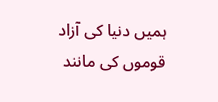ہمیں دنیا کی آزاد قوموں کی مانند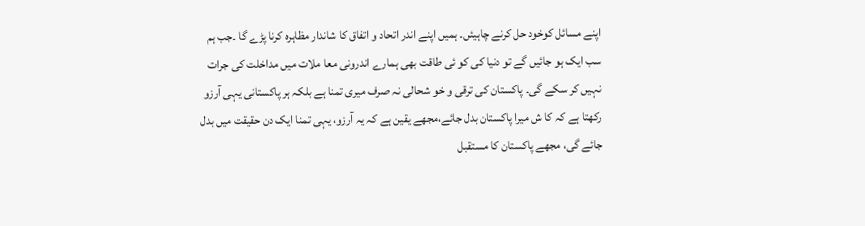اپنے مسائل کوخود حل کرنے چاہیئں۔ ہمیں اپنے اندر اتحاد و اتفاق کا شاندار مظاہرہ کرنا پڑے گا ۔جب ہم سب ایک ہو جائیں گے تو دنیا کی کو ئی طاقت بھی ہمارے اندرونی معا ملات میں مداخلت کی جرات نہیں کر سکے گی۔ پاکستان کی ترقی و خو شحالی نہ صرف میری تمنا ہے بلکہ ہر پاکستانی یہی آرزو رکھتا ہے کہ کا ش میرا پاکستان بدل جائے،مجھے یقین ہے کہ یہ آرزو، یہی تمنا ایک دن حقیقت میں بدل جائے گی، مجھے پاکستان کا مستقبل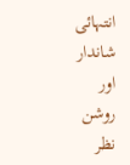انتہائی شاندار اور روشن نظر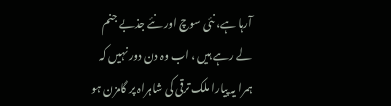آرہا ہے، نئی سوچ اور نئے جذبے جنم لے رہے ہیں ، اب وہ دن دور نہیں کہ ہمرا یہ پیارا ملک ترقی کی شاہراہ پر گامزن ہو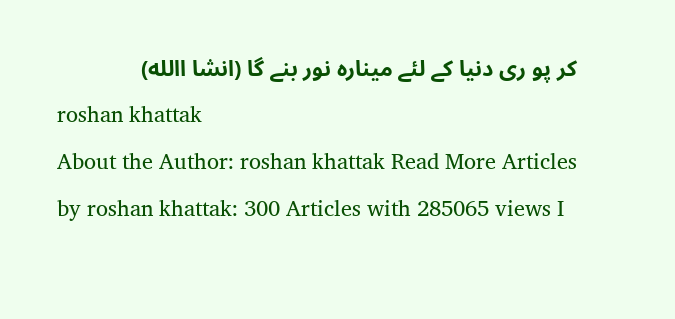کر پو ری دنیا کے لئے مینارہ نور بنے گا (انشا االله)
roshan khattak
About the Author: roshan khattak Read More Articles by roshan khattak: 300 Articles with 285065 views I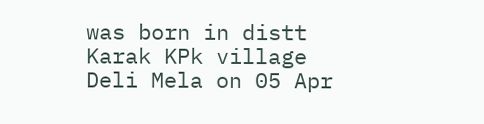was born in distt Karak KPk village Deli Mela on 05 Apr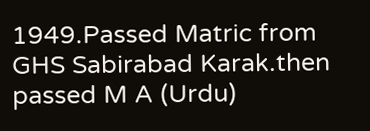1949.Passed Matric from GHS Sabirabad Karak.then passed M A (Urdu)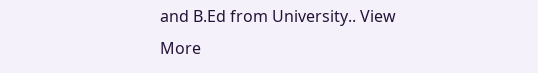and B.Ed from University.. View More